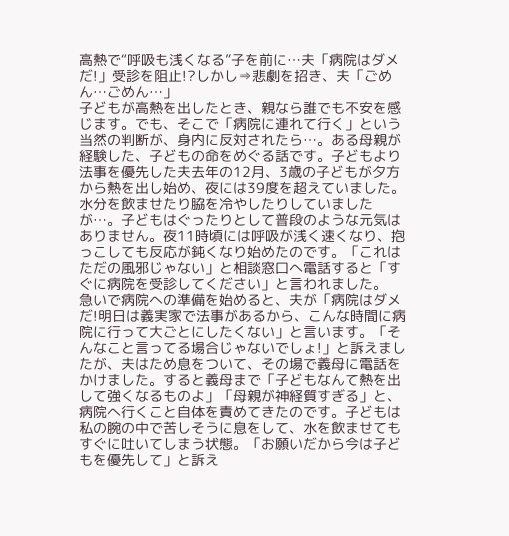高熱で“呼吸も浅くなる”子を前に…夫「病院はダメだ!」受診を阻止!?しかし⇒悲劇を招き、夫「ごめん…ごめん…」
子どもが高熱を出したとき、親なら誰でも不安を感じます。でも、そこで「病院に連れて行く」という当然の判断が、身内に反対されたら…。ある母親が経験した、子どもの命をめぐる話です。子どもより法事を優先した夫去年の12月、3歳の子どもが夕方から熱を出し始め、夜には39度を超えていました。水分を飲ませたり脇を冷やしたりしていましたが…。子どもはぐったりとして普段のような元気はありません。夜11時頃には呼吸が浅く速くなり、抱っこしても反応が鈍くなり始めたのです。「これはただの風邪じゃない」と相談窓口へ電話すると「すぐに病院を受診してください」と言われました。
急いで病院への準備を始めると、夫が「病院はダメだ!明日は義実家で法事があるから、こんな時間に病院に行って大ごとにしたくない」と言います。「そんなこと言ってる場合じゃないでしょ!」と訴えましたが、夫はため息をついて、その場で義母に電話をかけました。すると義母まで「子どもなんて熱を出して強くなるものよ」「母親が神経質すぎる」と、病院へ行くこと自体を責めてきたのです。子どもは私の腕の中で苦しそうに息をして、水を飲ませてもすぐに吐いてしまう状態。「お願いだから今は子どもを優先して」と訴え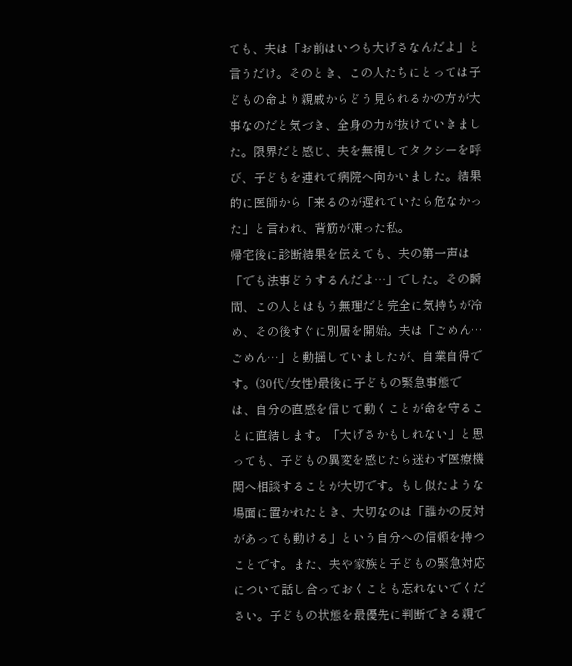ても、夫は「お前はいつも大げさなんだよ」と言うだけ。そのとき、この人たちにとっては子どもの命より親戚からどう見られるかの方が大事なのだと気づき、全身の力が抜けていきました。限界だと感じ、夫を無視してタクシーを呼び、子どもを連れて病院へ向かいました。結果的に医師から「来るのが遅れていたら危なかった」と言われ、背筋が凍った私。
帰宅後に診断結果を伝えても、夫の第一声は「でも法事どうするんだよ…」でした。その瞬間、この人とはもう無理だと完全に気持ちが冷め、その後すぐに別居を開始。夫は「ごめん…ごめん…」と動揺していましたが、自業自得です。(30代/女性)最後に子どもの緊急事態では、自分の直感を信じて動くことが命を守ることに直結します。「大げさかもしれない」と思っても、子どもの異変を感じたら迷わず医療機関へ相談することが大切です。もし似たような場面に置かれたとき、大切なのは「誰かの反対があっても動ける」という自分への信頼を持つことです。また、夫や家族と子どもの緊急対応について話し合っておくことも忘れないでください。子どもの状態を最優先に判断できる親で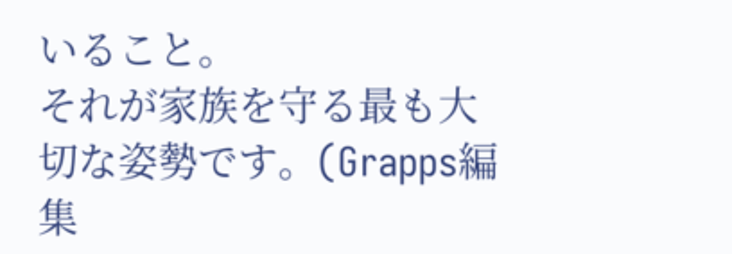いること。
それが家族を守る最も大切な姿勢です。(Grapps編集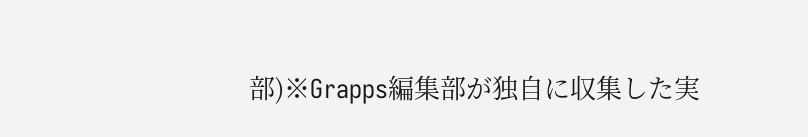部)※Grapps編集部が独自に収集した実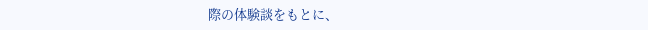際の体験談をもとに、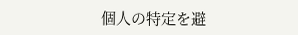個人の特定を避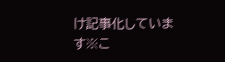け記事化しています※こ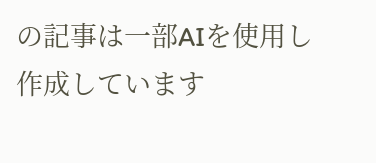の記事は一部AIを使用し作成しています